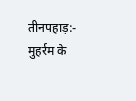तीनपहाड़:- मुहर्रम के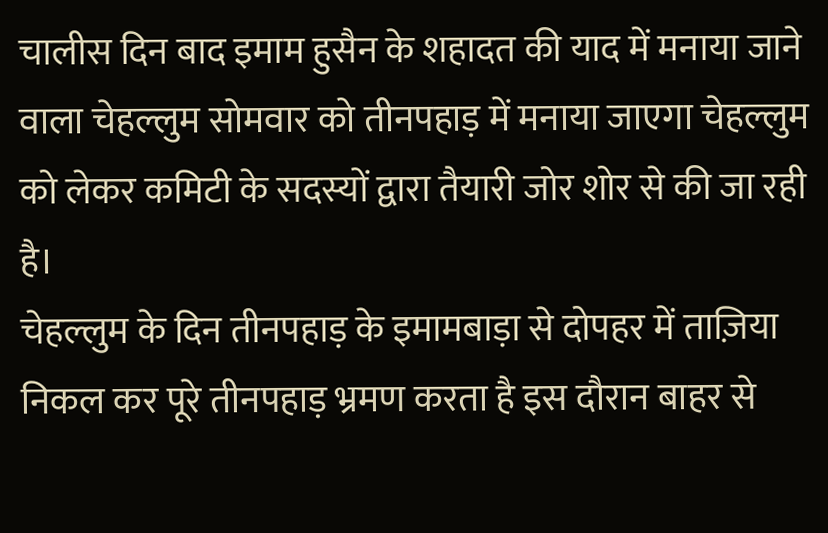चालीस दिन बाद इमाम हुसैन के शहादत की याद में मनाया जाने वाला चेहल्लुम सोमवार को तीनपहाड़ में मनाया जाएगा चेहल्लुम को लेकर कमिटी के सदस्यों द्वारा तैयारी जोर शोर से की जा रही है।
चेहल्लुम के दिन तीनपहाड़ के इमामबाड़ा से दोपहर में ताज़िया निकल कर पूरे तीनपहाड़ भ्रमण करता है इस दौरान बाहर से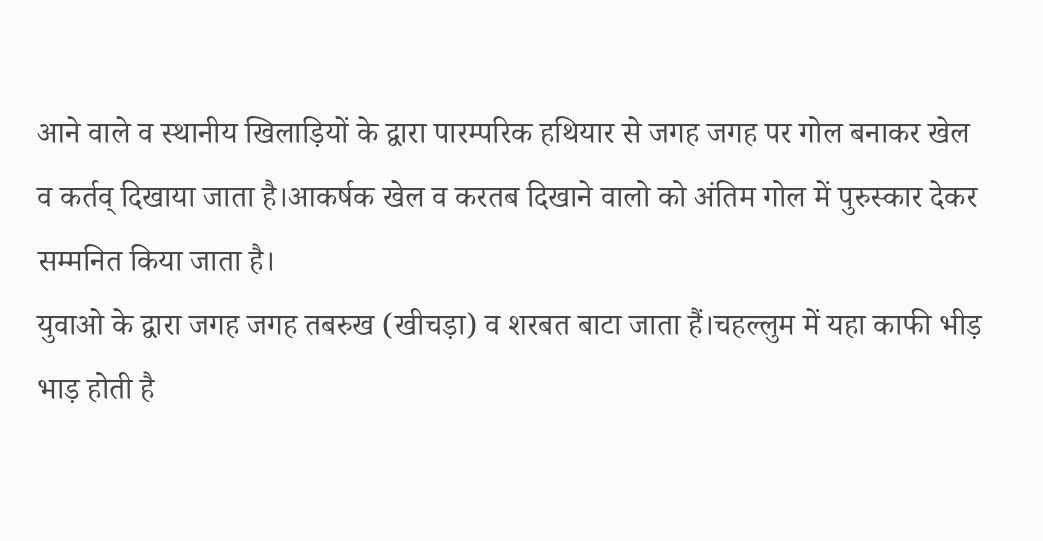आने वाले व स्थानीय खिलाड़ियों के द्वारा पारम्परिक हथियार से जगह जगह पर गोल बनाकर खेल व कर्तव् दिखाया जाता है।आकर्षक खेल व करतब दिखाने वालो को अंतिम गोल में पुरुस्कार देकर सम्मनित किया जाता है।
युवाओ के द्वारा जगह जगह तबरुख (खीचड़ा) व शरबत बाटा जाता हैं।चहल्लुम में यहा काफी भीड़ भाड़ होती है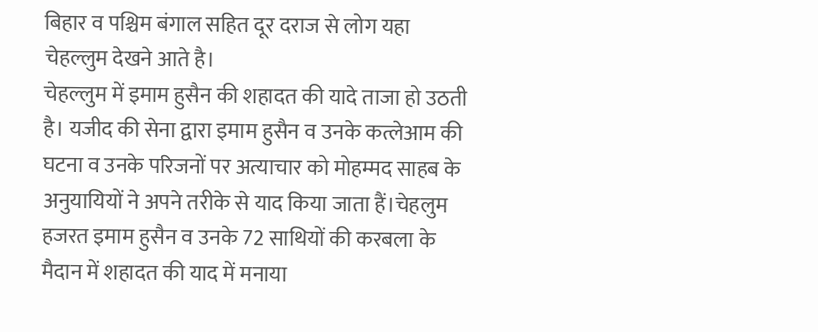बिहार व पश्चिम बंगाल सहित दूर दराज से लोग यहा चेहल्लुम देखने आते है।
चेहल्लुम में इमाम हुसैन की शहादत की यादे ताजा हो उठती है। यजीद की सेना द्वारा इमाम हुसैन व उनके कत्लेआम की घटना व उनके परिजनों पर अत्याचार को मोहम्मद साहब के अनुयायियों ने अपने तरीके से याद किया जाता हैं।चेहलुम हजरत इमाम हुसैन व उनके 72 साथियों की करबला के मैदान में शहादत की याद में मनाया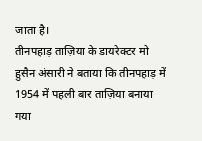जाता है।
तीनपहाड़ ताज़िया के डायरेक्टर मो हुसैन अंसारी ने बताया कि तीनपहाड़ में 1954 में पहली बार ताज़िया बनाया गया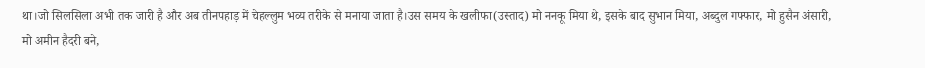था।जो सिलसिला अभी तक जारी है और अब तीनपहाड़ में चेहल्लुम भव्य तरीके से मनाया जाता है।उस समय के खलीफा(उस्ताद) मो ननकू मिया थे, इसके बाद सुभान मिया, अब्दुल गफ्फार, मो हुसैन अंसारी, मो अमीन हैदरी बने,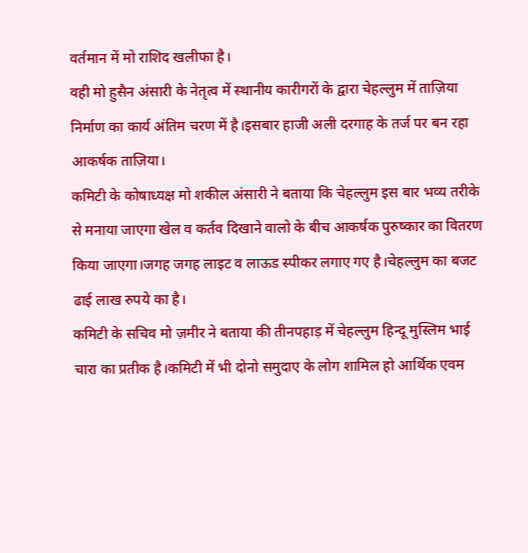वर्तमान में मो राशिद खलीफा है।
वही मो हुसैन अंसारी के नेतृत्व में स्थानीय कारीगरों के द्वारा चेहल्लुम में ताज़िया निर्माण का कार्य अंतिम चरण में है।इसबार हाजी अली दरगाह के तर्ज पर बन रहा आकर्षक ताज़िया।
कमिटी के कोषाध्यक्ष मो शकील अंसारी ने बताया कि चेहल्लुम इस बार भव्य तरीके से मनाया जाएगा खेल व कर्तव दिखाने वालो के बीच आकर्षक पुरुष्कार का वितरण किया जाएगा।जगह जगह लाइट व लाऊड स्पीकर लगाए गए है।चेहल्लुम का बजट ढाई लाख रुपये का है।
कमिटी के सचिव मो ज़मीर ने बताया की तीनपहाड़ में चेहल्लुम हिन्दू मुस्लिम भाई चारा का प्रतीक है।कमिटी में भी दोनो समुदाए के लोग शामिल हो आर्थिक एवम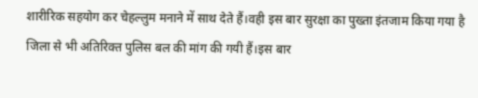शारीरिक सहयोग कर चेहल्लुम मनाने में साथ देते हैं।वही इस बार सुरक्षा का पुख्ता इंतजाम किया गया है जिला से भी अतिरिक्त पुलिस बल की मांग की गयी हैं।इस बार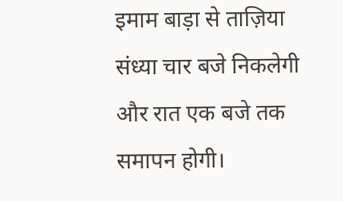इमाम बाड़ा से ताज़िया संध्या चार बजे निकलेगी और रात एक बजे तक समापन होगी।